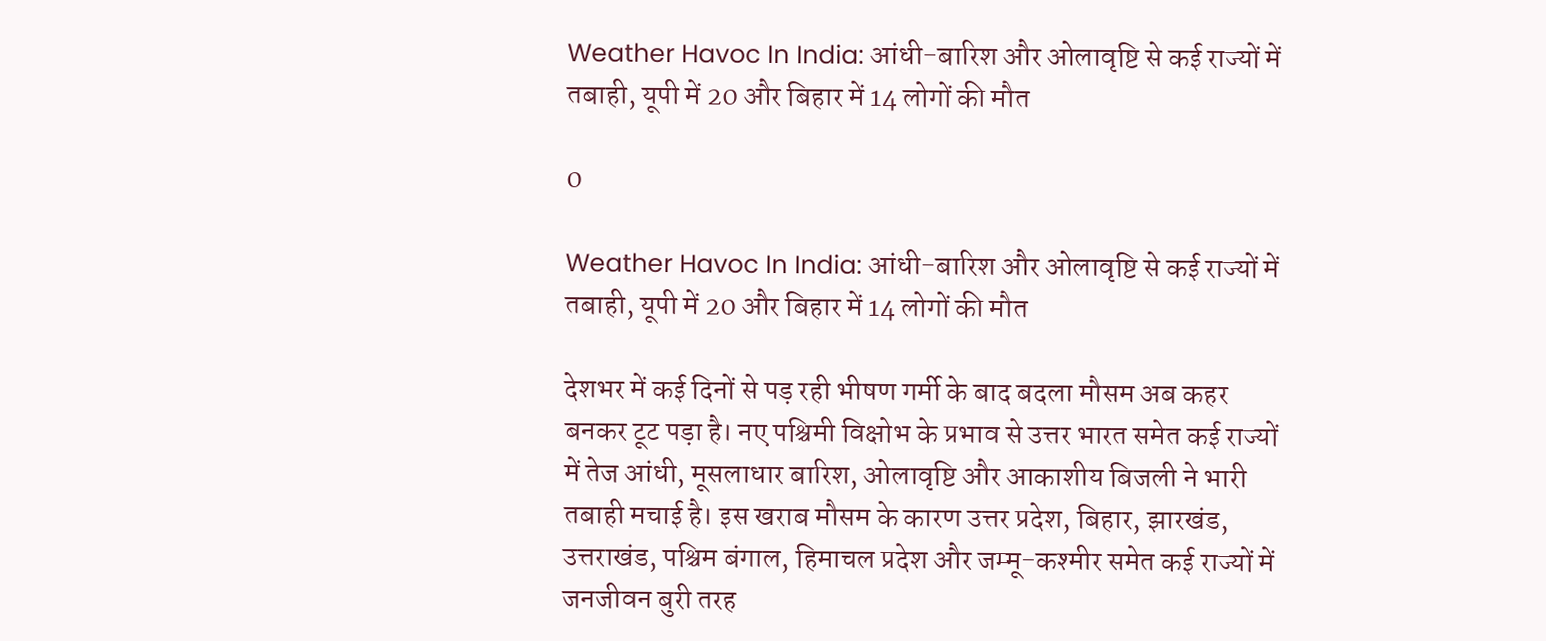Weather Havoc In India: आंधी-बारिश और ओलावृष्टि से कई राज्यों में तबाही, यूपी में 20 और बिहार में 14 लोगों की मौत

0

Weather Havoc In India: आंधी-बारिश और ओलावृष्टि से कई राज्यों में तबाही, यूपी में 20 और बिहार में 14 लोगों की मौत

देशभर में कई दिनों से पड़ रही भीषण गर्मी के बाद बदला मौसम अब कहर बनकर टूट पड़ा है। नए पश्चिमी विक्षोभ के प्रभाव से उत्तर भारत समेत कई राज्यों में तेज आंधी, मूसलाधार बारिश, ओलावृष्टि और आकाशीय बिजली ने भारी तबाही मचाई है। इस खराब मौसम के कारण उत्तर प्रदेश, बिहार, झारखंड, उत्तराखंड, पश्चिम बंगाल, हिमाचल प्रदेश और जम्मू-कश्मीर समेत कई राज्यों में जनजीवन बुरी तरह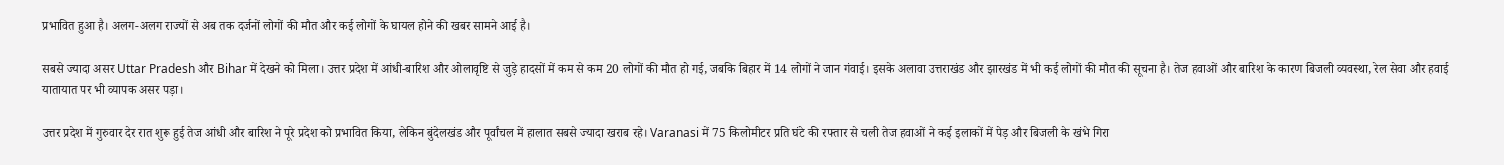प्रभावित हुआ है। अलग-अलग राज्यों से अब तक दर्जनों लोगों की मौत और कई लोगों के घायल होने की खबर सामने आई है।

सबसे ज्यादा असर Uttar Pradesh और Bihar में देखने को मिला। उत्तर प्रदेश में आंधी-बारिश और ओलावृष्टि से जुड़े हादसों में कम से कम 20 लोगों की मौत हो गई, जबकि बिहार में 14 लोगों ने जान गंवाई। इसके अलावा उत्तराखंड और झारखंड में भी कई लोगों की मौत की सूचना है। तेज हवाओं और बारिश के कारण बिजली व्यवस्था, रेल सेवा और हवाई यातायात पर भी व्यापक असर पड़ा।

उत्तर प्रदेश में गुरुवार देर रात शुरू हुई तेज आंधी और बारिश ने पूरे प्रदेश को प्रभावित किया, लेकिन बुंदेलखंड और पूर्वांचल में हालात सबसे ज्यादा खराब रहे। Varanasi में 75 किलोमीटर प्रति घंटे की रफ्तार से चली तेज हवाओं ने कई इलाकों में पेड़ और बिजली के खंभे गिरा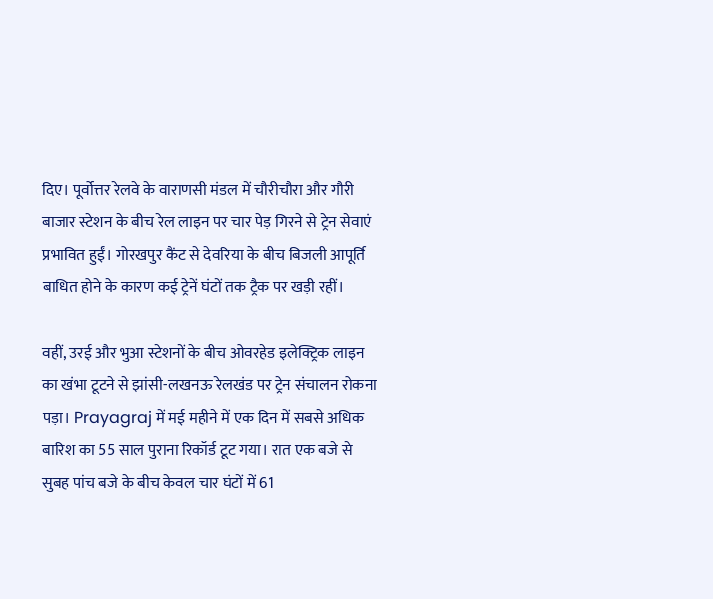दिए। पूर्वोत्तर रेलवे के वाराणसी मंडल में चौरीचौरा और गौरी बाजार स्टेशन के बीच रेल लाइन पर चार पेड़ गिरने से ट्रेन सेवाएं प्रभावित हुईं। गोरखपुर कैंट से देवरिया के बीच बिजली आपूर्ति बाधित होने के कारण कई ट्रेनें घंटों तक ट्रैक पर खड़ी रहीं।

वहीं, उरई और भुआ स्टेशनों के बीच ओवरहेड इलेक्ट्रिक लाइन का खंभा टूटने से झांसी-लखनऊ रेलखंड पर ट्रेन संचालन रोकना पड़ा। Prayagraj में मई महीने में एक दिन में सबसे अधिक बारिश का 55 साल पुराना रिकॉर्ड टूट गया। रात एक बजे से सुबह पांच बजे के बीच केवल चार घंटों में 61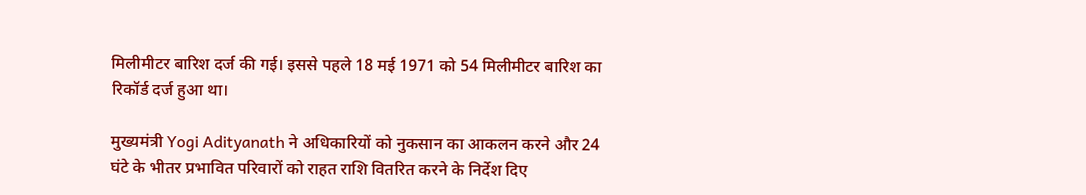मिलीमीटर बारिश दर्ज की गई। इससे पहले 18 मई 1971 को 54 मिलीमीटर बारिश का रिकॉर्ड दर्ज हुआ था।

मुख्यमंत्री Yogi Adityanath ने अधिकारियों को नुकसान का आकलन करने और 24 घंटे के भीतर प्रभावित परिवारों को राहत राशि वितरित करने के निर्देश दिए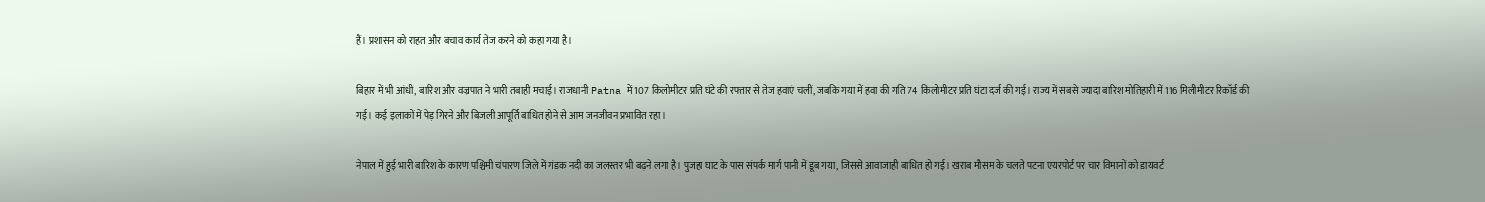हैं। प्रशासन को राहत और बचाव कार्य तेज करने को कहा गया है।

बिहार में भी आंधी, बारिश और वज्रपात ने भारी तबाही मचाई। राजधानी Patna में 107 किलोमीटर प्रति घंटे की रफ्तार से तेज हवाएं चलीं, जबकि गया में हवा की गति 74 किलोमीटर प्रति घंटा दर्ज की गई। राज्य में सबसे ज्यादा बारिश मोतिहारी में 116 मिलीमीटर रिकॉर्ड की गई। कई इलाकों में पेड़ गिरने और बिजली आपूर्ति बाधित होने से आम जनजीवन प्रभावित रहा।

नेपाल में हुई भारी बारिश के कारण पश्चिमी चंपारण जिले में गंडक नदी का जलस्तर भी बढ़ने लगा है। पुजहा घाट के पास संपर्क मार्ग पानी में डूब गया, जिससे आवाजाही बाधित हो गई। खराब मौसम के चलते पटना एयरपोर्ट पर चार विमानों को डायवर्ट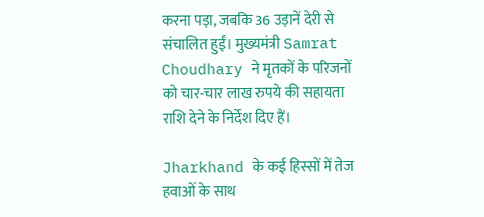करना पड़ा, जबकि 36 उड़ानें देरी से संचालित हुईं। मुख्यमंत्री Samrat Choudhary ने मृतकों के परिजनों को चार-चार लाख रुपये की सहायता राशि देने के निर्देश दिए हैं।

Jharkhand के कई हिस्सों में तेज हवाओं के साथ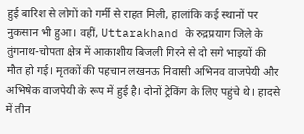हुई बारिश से लोगों को गर्मी से राहत मिली, हालांकि कई स्थानों पर नुकसान भी हुआ। वहीं, Uttarakhand के रुद्रप्रयाग जिले के तुंगनाथ-चोपता क्षेत्र में आकाशीय बिजली गिरने से दो सगे भाइयों की मौत हो गई। मृतकों की पहचान लखनऊ निवासी अभिनव वाजपेयी और अभिषेक वाजपेयी के रूप में हुई है। दोनों ट्रेकिंग के लिए पहुंचे थे। हादसे में तीन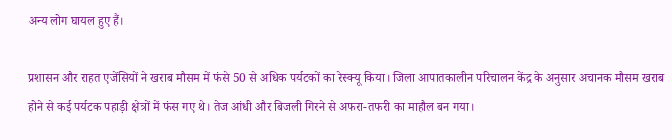अन्य लोग घायल हुए हैं।

प्रशासन और राहत एजेंसियों ने खराब मौसम में फंसे 50 से अधिक पर्यटकों का रेस्क्यू किया। जिला आपातकालीन परिचालन केंद्र के अनुसार अचानक मौसम खराब होने से कई पर्यटक पहाड़ी क्षेत्रों में फंस गए थे। तेज आंधी और बिजली गिरने से अफरा-तफरी का माहौल बन गया।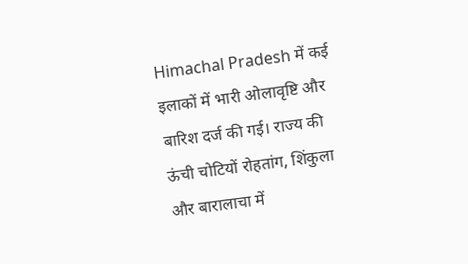Himachal Pradesh में कई इलाकों में भारी ओलावृष्टि और बारिश दर्ज की गई। राज्य की ऊंची चोटियों रोहतांग, शिंकुला और बारालाचा में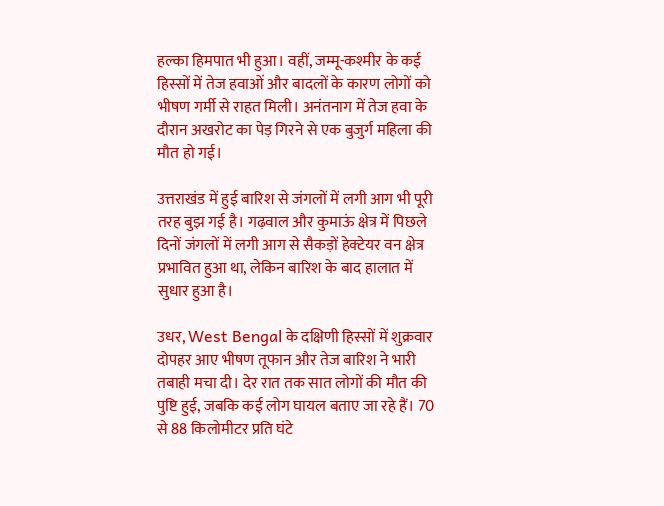हल्का हिमपात भी हुआ। वहीं, जम्मू-कश्मीर के कई हिस्सों में तेज हवाओं और बादलों के कारण लोगों को भीषण गर्मी से राहत मिली। अनंतनाग में तेज हवा के दौरान अखरोट का पेड़ गिरने से एक बुजुर्ग महिला की मौत हो गई।

उत्तराखंड में हुई बारिश से जंगलों में लगी आग भी पूरी तरह बुझ गई है। गढ़वाल और कुमाऊं क्षेत्र में पिछले दिनों जंगलों में लगी आग से सैकड़ों हेक्टेयर वन क्षेत्र प्रभावित हुआ था, लेकिन बारिश के बाद हालात में सुधार हुआ है।

उधर, West Bengal के दक्षिणी हिस्सों में शुक्रवार दोपहर आए भीषण तूफान और तेज बारिश ने भारी तबाही मचा दी। देर रात तक सात लोगों की मौत की पुष्टि हुई, जबकि कई लोग घायल बताए जा रहे हैं। 70 से 88 किलोमीटर प्रति घंटे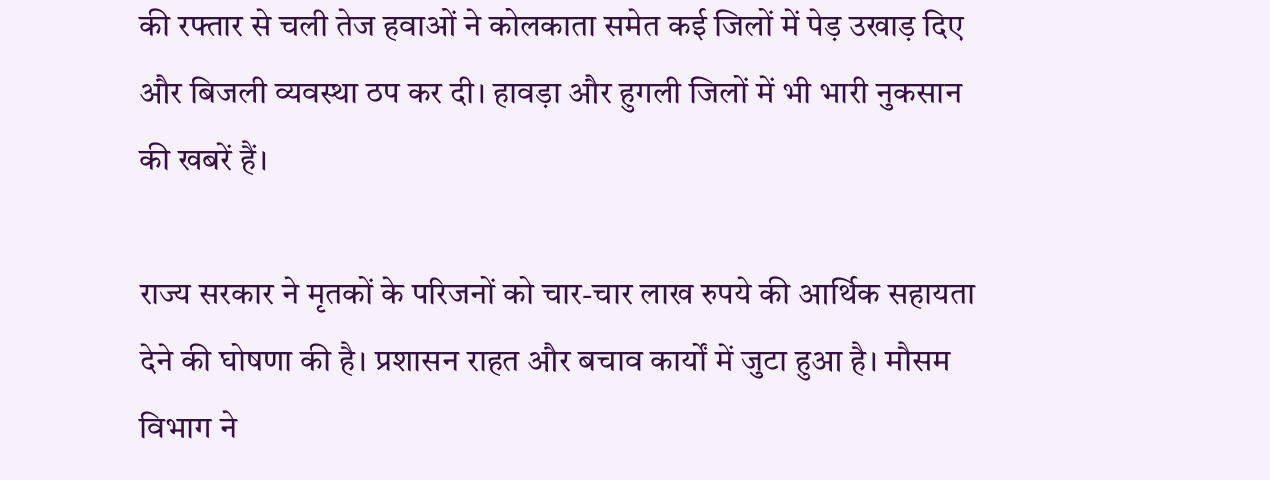की रफ्तार से चली तेज हवाओं ने कोलकाता समेत कई जिलों में पेड़ उखाड़ दिए और बिजली व्यवस्था ठप कर दी। हावड़ा और हुगली जिलों में भी भारी नुकसान की खबरें हैं।

राज्य सरकार ने मृतकों के परिजनों को चार-चार लाख रुपये की आर्थिक सहायता देने की घोषणा की है। प्रशासन राहत और बचाव कार्यों में जुटा हुआ है। मौसम विभाग ने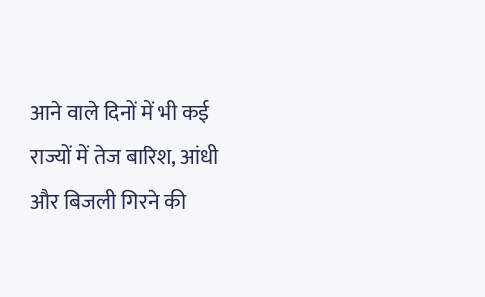आने वाले दिनों में भी कई राज्यों में तेज बारिश, आंधी और बिजली गिरने की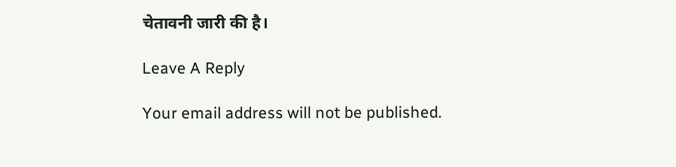चेतावनी जारी की है।

Leave A Reply

Your email address will not be published.